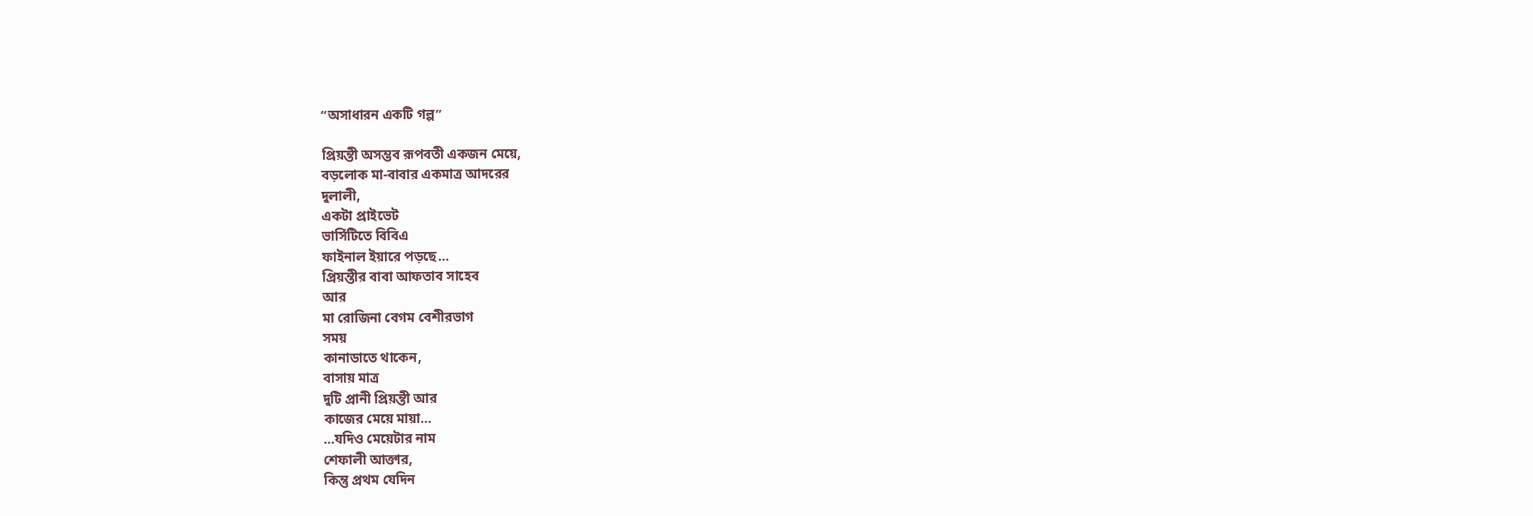“অসাধারন একটি গল্প”

প্রিয়ন্তী অসম্ভব রূপবতী একজন মেয়ে,
বড়লোক মা-বাবার একমাত্র আদরের
দুলালী,
একটা প্রাইভেট
ভার্সিটিতে বিবিএ
ফাইনাল ইয়ারে পড়ছে…
প্রিয়ন্তীর বাবা আফতাব সাহেব
আর
মা রোজিনা বেগম বেশীরভাগ
সময়
কানাডাতে থাকেন,
বাসায় মাত্র
দুটি প্রানী প্রিয়ন্তী আর
কাজের মেয়ে মায়া…
…যদিও মেয়েটার নাম
শেফালী আক্তার,
কিন্তু প্রথম যেদিন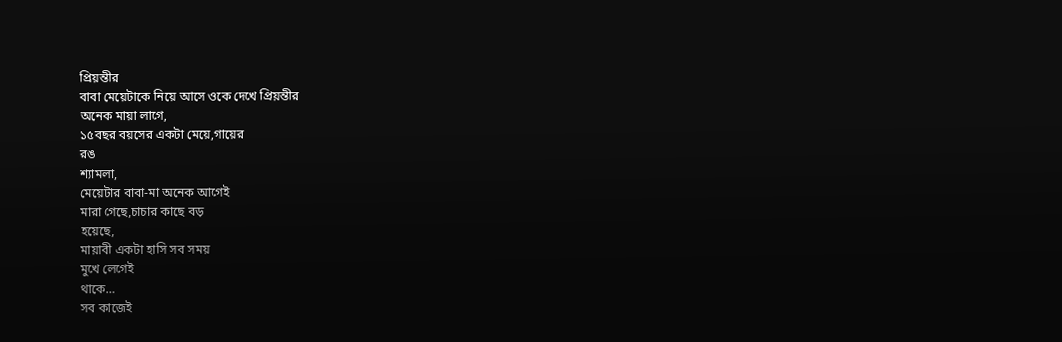প্রিয়ন্তীর
বাবা মেয়েটাকে নিয়ে আসে ওকে দেখে প্রিয়ন্তীর
অনেক মায়া লাগে,
১৫বছর বয়সের একটা মেয়ে,গায়ের
রঙ
শ্যামলা,
মেয়েটার বাবা-মা অনেক আগেই
মারা গেছে,চাচার কাছে বড়
হয়েছে,
মায়াবী একটা হাসি সব সময়
মুখে লেগেই
থাকে…
সব কাজেই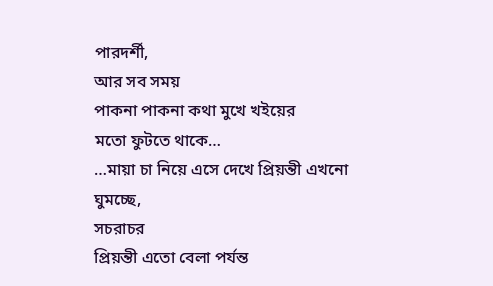পারদর্শী,
আর সব সময়
পাকনা পাকনা কথা মুখে খইয়ের
মতো ফুটতে থাকে…
…মায়া চা নিয়ে এসে দেখে প্রিয়ন্তী এখনো ঘুমচ্ছে,
সচরাচর
প্রিয়ন্তী এতো বেলা পর্যন্ত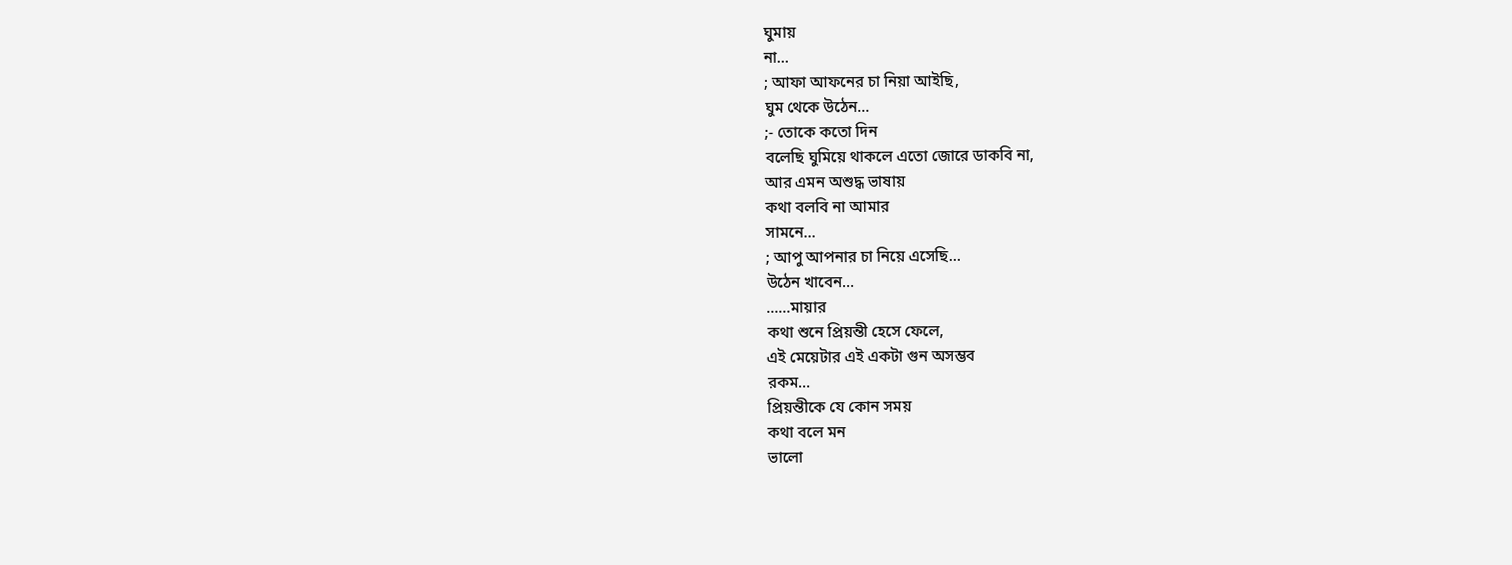ঘুমায়
না…
; আফা আফনের চা নিয়া আইছি,
ঘুম থেকে উঠেন…
;- তোকে কতো দিন
বলেছি ঘুমিয়ে থাকলে এতো জোরে ডাকবি না,
আর এমন অশুদ্ধ ভাষায়
কথা বলবি না আমার
সামনে…
; আপু আপনার চা নিয়ে এসেছি…
উঠেন খাবেন…
……মায়ার
কথা শুনে প্রিয়ন্তী হেসে ফেলে,
এই মেয়েটার এই একটা গুন অসম্ভব
রকম…
প্রিয়ন্তীকে যে কোন সময়
কথা বলে মন
ভালো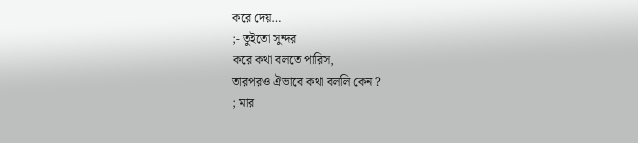করে দেয়…
;- তুইতো সুন্দর
করে কথা বলতে পারিস,
তারপরও ঐভাবে কথা বললি কেন ?
; মার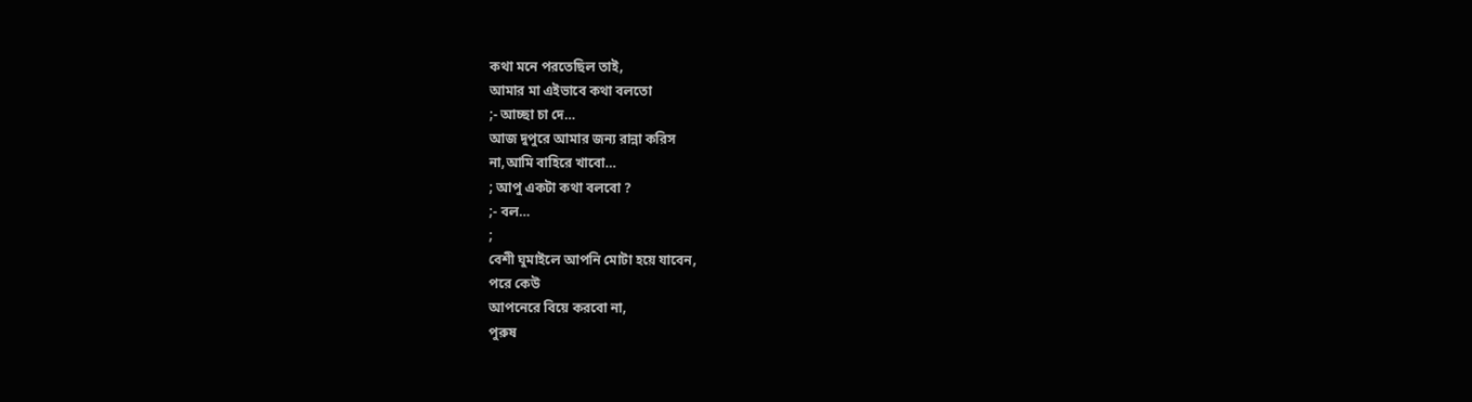কথা মনে পরতেছিল তাই,
আমার মা এইভাবে কথা বলতো
;- আচ্ছা চা দে…
আজ দুপুরে আমার জন্য রান্না করিস
না,আমি বাহিরে খাবো…
; আপু একটা কথা বলবো ?
;- বল…
;
বেশী ঘুমাইলে আপনি মোটা হয়ে যাবেন,
পরে কেউ
আপনেরে বিয়ে করবো না,
পুরুষ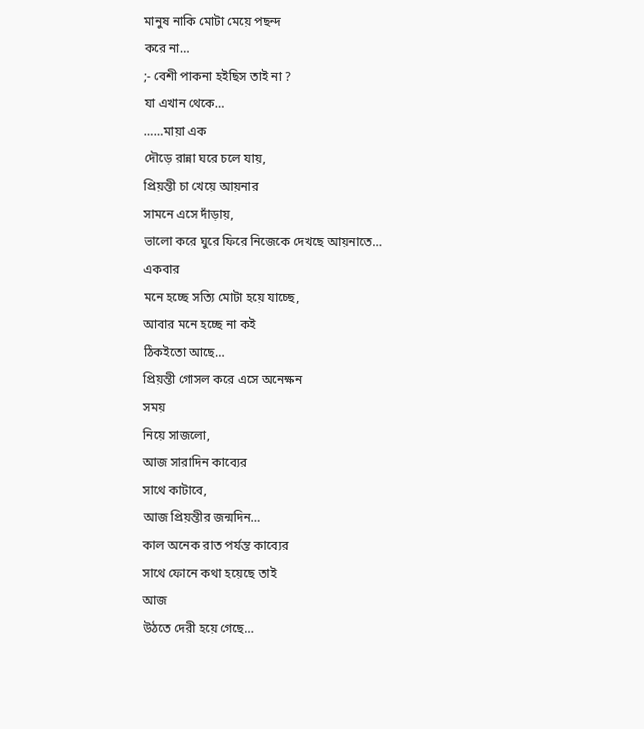মানুষ নাকি মোটা মেয়ে পছন্দ
করে না…
;- বেশী পাকনা হইছিস তাই না ?
যা এখান থেকে…
……মায়া এক
দৌড়ে রান্না ঘরে চলে যায়,
প্রিয়ন্তী চা খেয়ে আয়নার
সামনে এসে দাঁড়ায়,
ভালো করে ঘুরে ফিরে নিজেকে দেখছে আয়নাতে…
একবার
মনে হচ্ছে সত্যি মোটা হয়ে যাচ্ছে,
আবার মনে হচ্ছে না কই
ঠিকইতো আছে…
প্রিয়ন্তী গোসল করে এসে অনেক্ষন
সময়
নিয়ে সাজলো,
আজ সারাদিন কাব্যের
সাথে কাটাবে,
আজ প্রিয়ন্তীর জন্মদিন…
কাল অনেক রাত পর্যন্ত কাব্যের
সাথে ফোনে কথা হয়েছে তাই
আজ
উঠতে দেরী হয়ে গেছে…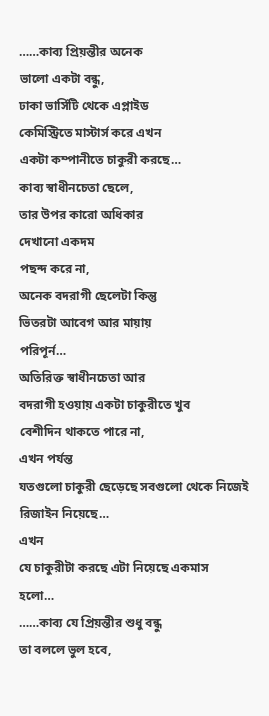……কাব্য প্রিয়ন্তীর অনেক
ভালো একটা বন্ধু,
ঢাকা ভার্সিটি থেকে এপ্লাইড
কেমিস্ট্রিতে মাস্টার্স করে এখন
একটা কম্পানীতে চাকুরী করছে…
কাব্য স্বাধীনচেতা ছেলে,
তার উপর কারো অধিকার
দেখানো একদম
পছন্দ করে না,
অনেক বদরাগী ছেলেটা কিন্তু
ভিতরটা আবেগ আর মায়ায়
পরিপূর্ন…
অতিরিক্ত স্বাধীনচেতা আর
বদরাগী হওয়ায় একটা চাকুরীতে খুব
বেশীদিন থাকতে পারে না,
এখন পর্যন্ত
যতগুলো চাকুরী ছেড়েছে সবগুলো থেকে নিজেই
রিজাইন নিয়েছে…
এখন
যে চাকুরীটা করছে এটা নিয়েছে একমাস
হলো…
……কাব্য যে প্রিয়ন্তীর শুধু বন্ধু
তা বললে ভুল হবে,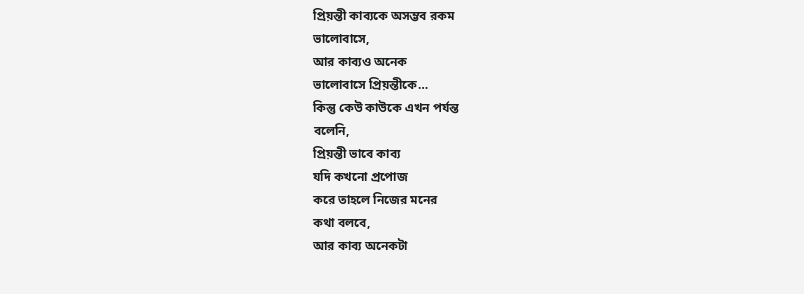প্রিয়ন্তী কাব্যকে অসম্ভব রকম
ভালোবাসে,
আর কাব্যও অনেক
ভালোবাসে প্রিয়ন্তীকে…
কিন্তু কেউ কাউকে এখন পর্যন্ত
বলেনি,
প্রিয়ন্তী ভাবে কাব্য
যদি কখনো প্রপোজ
করে তাহলে নিজের মনের
কথা বলবে,
আর কাব্য অনেকটা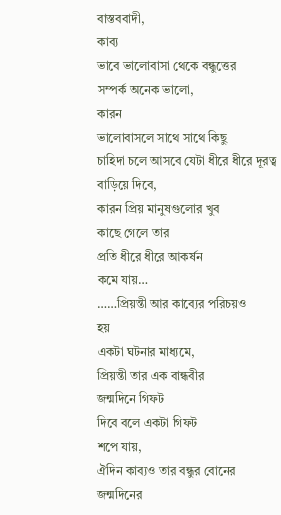বাস্তববাদী,
কাব্য
ভাবে ভালোবাসা থেকে বন্ধুত্তের
সম্পর্ক অনেক ভালো,
কারন
ভালোবাসলে সাথে সাথে কিছু
চাহিদা চলে আসবে যেটা ধীরে ধীরে দূরত্ব
বাড়িয়ে দিবে,
কারন প্রিয় মানুষগুলোর খুব
কাছে গেলে তার
প্রতি ধীরে ধীরে আকর্ষন
কমে যায়…
……প্রিয়ন্তী আর কাব্যের পরিচয়ও
হয়
একটা ঘটনার মাধ্যমে,
প্রিয়ন্তী তার এক বান্ধবীর
জন্মদিনে গিফট
দিবে বলে একটা গিফট
শপে যায়,
ঐদিন কাব্যও তার বন্ধুর বোনের
জন্মদিনের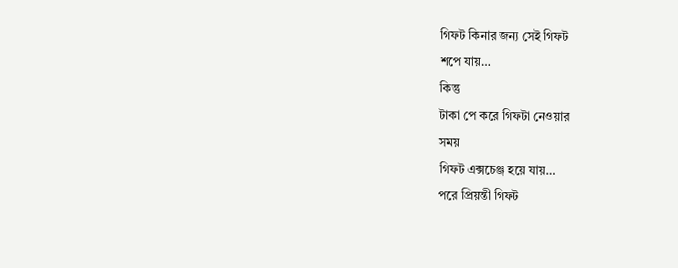গিফট কিনার জন্য সেই গিফট
শপে যায়…
কিন্তু
টাকা পে করে গিফটা নেওয়ার
সময়
গিফট এক্সচেঞ্জ হয়ে যায়…
পরে প্রিয়ন্তী গিফট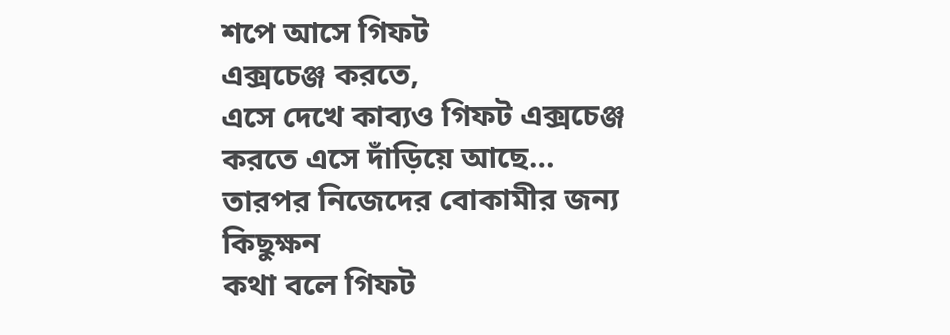শপে আসে গিফট
এক্সচেঞ্জ করতে,
এসে দেখে কাব্যও গিফট এক্সচেঞ্জ
করতে এসে দাঁড়িয়ে আছে…
তারপর নিজেদের বোকামীর জন্য
কিছুক্ষন
কথা বলে গিফট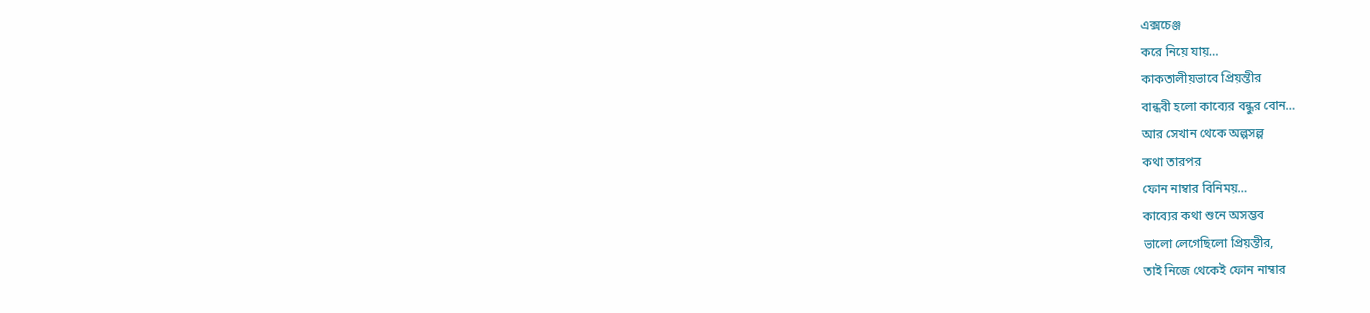এক্সচেঞ্জ
করে নিয়ে যায়…
কাকতালীয়ভাবে প্রিয়ন্তীর
বান্ধবী হলো কাব্যের বন্ধুর বোন…
আর সেখান থেকে অল্পসল্প
কথা তারপর
ফোন নাম্বার বিনিময়…
কাব্যের কথা শুনে অসম্ভব
ভালো লেগেছিলো প্রিয়ন্তীর,
তাই নিজে থেকেই ফোন নাম্বার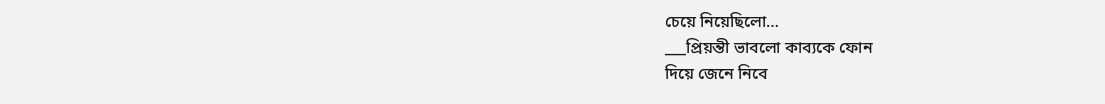চেয়ে নিয়েছিলো…
___প্রিয়ন্তী ভাবলো কাব্যকে ফোন
দিয়ে জেনে নিবে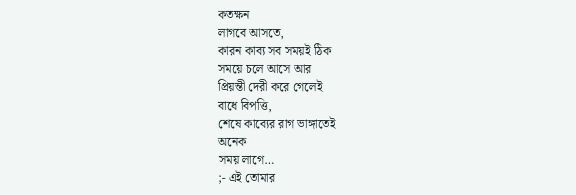কতক্ষন
লাগবে আসতে,
কারন কাব্য সব সময়ই ঠিক
সময়ে চলে আসে আর
প্রিয়ন্তী দেরী করে গেলেই
বাধে বিপত্তি,
শেষে কাব্যের রাগ ভাঙ্গাতেই
অনেক
সময় লাগে…
;- এই তোমার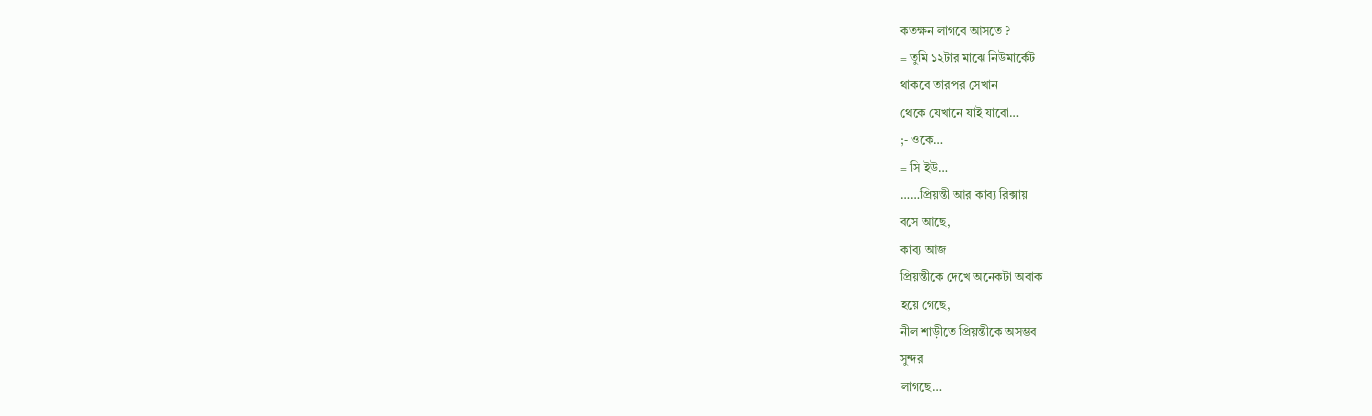কতক্ষন লাগবে আসতে ?
= তুমি ১২টার মাঝে নিউমার্কেট
থাকবে তারপর সেখান
থেকে যেখানে যাই যাবো…
;- ওকে…
= সি ইউ…
……প্রিয়ন্তী আর কাব্য রিক্সায়
বসে আছে,
কাব্য আজ
প্রিয়ন্তীকে দেখে অনেকটা অবাক
হয়ে গেছে,
নীল শাড়ীতে প্রিয়ন্তীকে অসম্ভব
সুন্দর
লাগছে…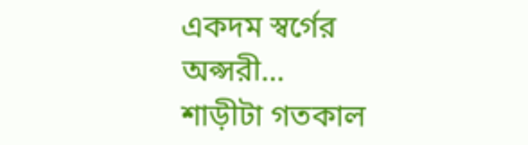একদম স্বর্গের অপ্সরী…
শাড়ীটা গতকাল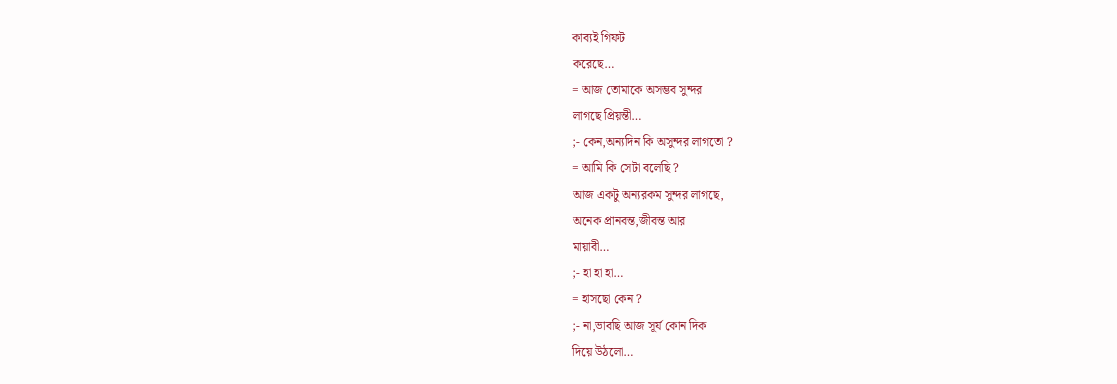কাব্যই গিফট
করেছে…
= আজ তোমাকে অসম্ভব সুন্দর
লাগছে প্রিয়ন্তী…
;- কেন,অন্যদিন কি অসুন্দর লাগতো ?
= আমি কি সেটা বলেছি ?
আজ একটু অন্যরকম সুন্দর লাগছে,
অনেক প্রানবন্ত,জীবন্ত আর
মায়াবী…
;- হা হা হা…
= হাসছো কেন ?
;- না,ভাবছি আজ সূর্য কোন দিক
দিয়ে উঠলো…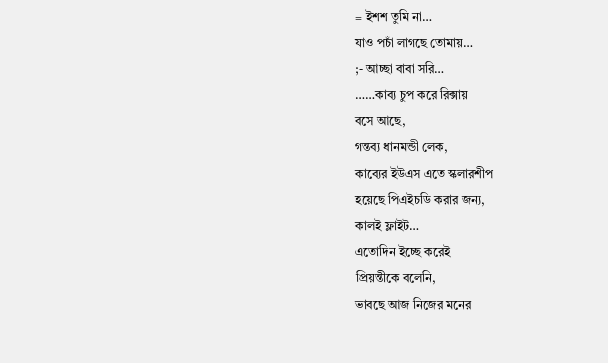= ইশশ তুমি না…
যাও পচাঁ লাগছে তোমায়…
;- আচ্ছা বাবা সরি…
……কাব্য চুপ করে রিক্সায়
বসে আছে,
গন্তব্য ধানমন্ডী লেক,
কাব্যের ইউএস এতে স্কলারশীপ
হয়েছে পিএইচডি করার জন্য,
কালই ফ্লাইট…
এতোদিন ইচ্ছে করেই
প্রিয়ন্তীকে বলেনি,
ভাবছে আজ নিজের মনের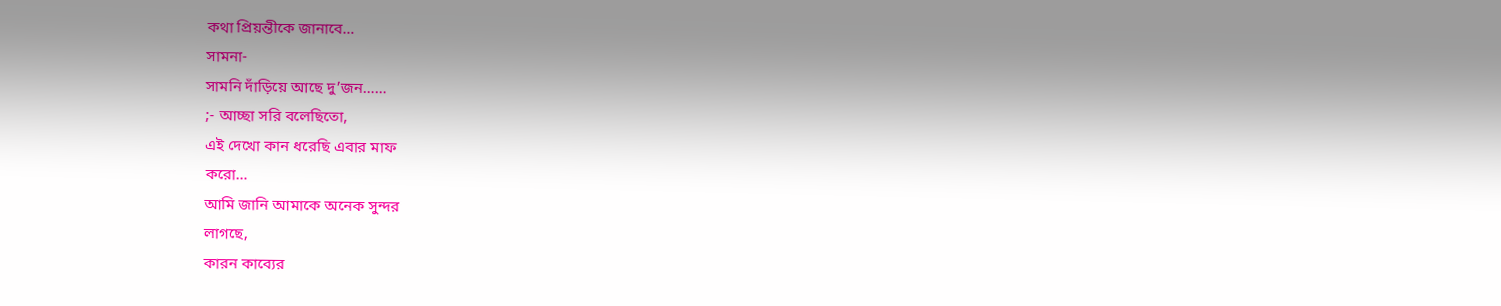কথা প্রিয়ন্তীকে জানাবে…
সামনা-
সামনি দাঁড়িয়ে আছে দু’জন……
;- আচ্ছা সরি বলেছিতো,
এই দেখো কান ধরেছি এবার মাফ
করো…
আমি জানি আমাকে অনেক সুন্দর
লাগছে,
কারন কাব্যের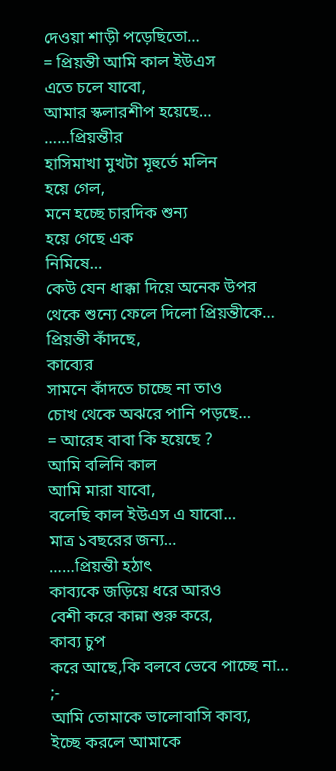দেওয়া শাড়ী পড়েছিতো…
= প্রিয়ন্তী আমি কাল ইউএস
এতে চলে যাবো,
আমার স্কলারশীপ হয়েছে…
……প্রিয়ন্তীর
হাসিমাখা মুখটা মূহুর্তে মলিন
হয়ে গেল,
মনে হচ্ছে চারদিক শুন্য
হয়ে গেছে এক
নিমিষে…
কেউ যেন ধাক্কা দিয়ে অনেক উপর
থেকে শুন্যে ফেলে দিলো প্রিয়ন্তীকে…
প্রিয়ন্তী কাঁদছে,
কাব্যের
সামনে কাঁদতে চাচ্ছে না তাও
চোখ থেকে অঝরে পানি পড়ছে…
= আরেহ বাবা কি হয়েছে ?
আমি বলিনি কাল
আমি মারা যাবো,
বলেছি কাল ইউএস এ যাবো…
মাত্র ১বছরের জন্য…
……প্রিয়ন্তী হঠাৎ
কাব্যকে জড়িয়ে ধরে আরও
বেশী করে কান্না শুরু করে,
কাব্য চুপ
করে আছে,কি বলবে ভেবে পাচ্ছে না…
;-
আমি তোমাকে ভালোবাসি কাব্য,
ইচ্ছে করলে আমাকে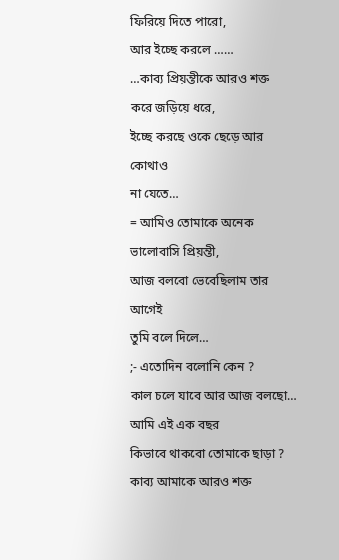ফিরিয়ে দিতে পারো,
আর ইচ্ছে করলে ……
…কাব্য প্রিয়ন্তীকে আরও শক্ত
করে জড়িয়ে ধরে,
ইচ্ছে করছে ওকে ছেড়ে আর
কোথাও
না যেতে…
= আমিও তোমাকে অনেক
ভালোবাসি প্রিয়ন্তী,
আজ বলবো ভেবেছিলাম তার
আগেই
তুমি বলে দিলে…
;- এতোদিন বলোনি কেন ?
কাল চলে যাবে আর আজ বলছো…
আমি এই এক বছর
কিভাবে থাকবো তোমাকে ছাড়া ?
কাব্য আমাকে আরও শক্ত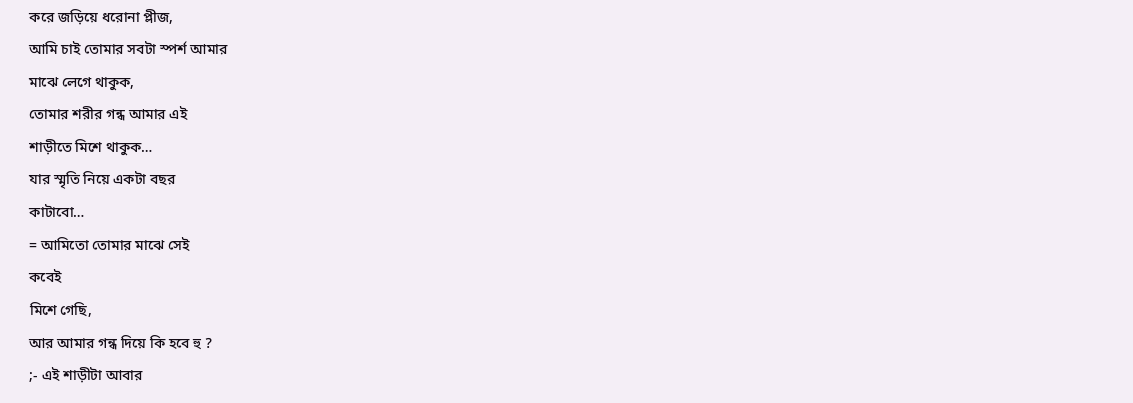করে জড়িয়ে ধরোনা প্লীজ,
আমি চাই তোমার সবটা স্পর্শ আমার
মাঝে লেগে থাকুক,
তোমার শরীর গন্ধ আমার এই
শাড়ীতে মিশে থাকুক…
যার স্মৃতি নিয়ে একটা বছর
কাটাবো…
= আমিতো তোমার মাঝে সেই
কবেই
মিশে গেছি,
আর আমার গন্ধ দিয়ে কি হবে হু ?
;- এই শাড়ীটা আবার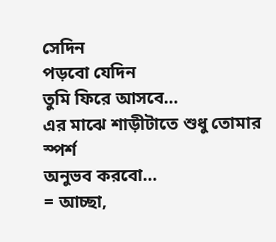সেদিন
পড়বো যেদিন
তুমি ফিরে আসবে…
এর মাঝে শাড়ীটাতে শুধু তোমার
স্পর্শ
অনুভব করবো…
= আচ্ছা,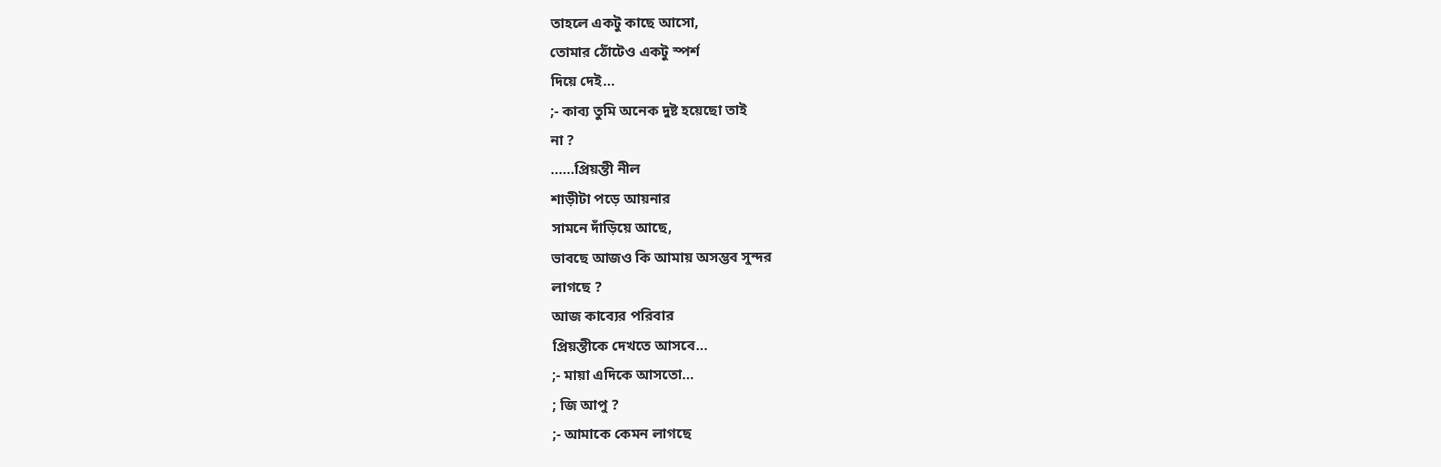তাহলে একটু কাছে আসো,
তোমার ঠোঁটেও একটু স্পর্শ
দিয়ে দেই…
;- কাব্য তুমি অনেক দুষ্ট হয়েছো তাই
না ?
……প্রিয়ন্তী নীল
শাড়ীটা পড়ে আয়নার
সামনে দাঁড়িয়ে আছে,
ভাবছে আজও কি আমায় অসম্ভব সুন্দর
লাগছে ?
আজ কাব্যের পরিবার
প্রিয়ন্তীকে দেখতে আসবে…
;- মায়া এদিকে আসতো…
; জি আপু ?
;- আমাকে কেমন লাগছে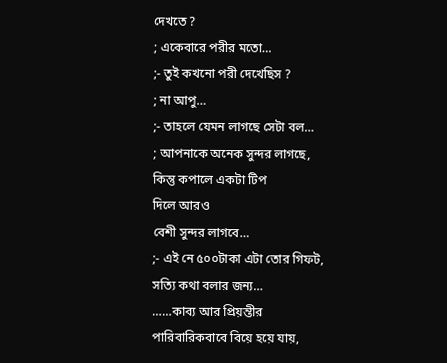দেখতে ?
; একেবারে পরীর মতো…
;- তুই কখনো পরী দেখেছিস ?
; না আপু…
;- তাহলে যেমন লাগছে সেটা বল…
; আপনাকে অনেক সুন্দর লাগছে,
কিন্তু কপালে একটা টিপ
দিলে আরও
বেশী সুন্দর লাগবে…
;- এই নে ৫০০টাকা এটা তোর গিফট,
সত্যি কথা বলার জন্য…
……কাব্য আর প্রিয়ন্তীর
পারিবারিকবাবে বিয়ে হয়ে যায়,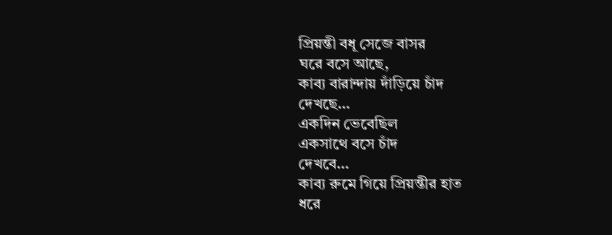প্রিয়ন্তী বধূ সেজে বাসর
ঘরে বসে আছে,
কাব্য বারান্দায় দাঁড়িয়ে চাঁদ
দেখছে…
একদিন ভেবেছিল
একসাথে বসে চাঁদ
দেখবে…
কাব্য রুমে গিয়ে প্রিয়ন্তীর হাত
ধরে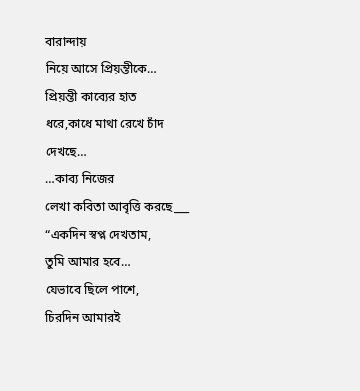বারান্দায়
নিয়ে আসে প্রিয়ন্তীকে…
প্রিয়ন্তী কাব্যের হাত
ধরে,কাধে মাথা রেখে চাঁদ
দেখছে…
…কাব্য নিজের
লেখা কবিতা আবৃত্তি করছে___
“একদিন স্বপ্ন দেখতাম,
তুমি আমার হবে…
যেভাবে ছিলে পাশে,
চিরদিন আমারই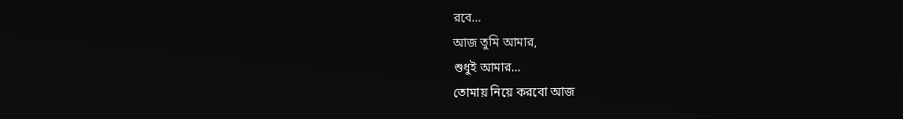রবে…
আজ তুমি আমার,
শুধুই আমার…
তোমায় নিয়ে করবো আজ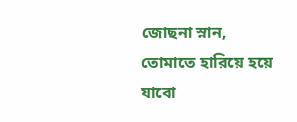জোছনা স্নান,
তোমাতে হারিয়ে হয়ে যাবো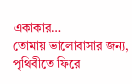একাকার…
তোমায় ভালোবাসার জন্য,
পৃথিবীতে ফিরে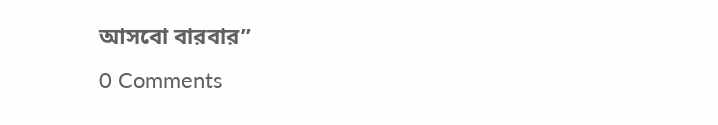আসবো বারবার”
0 Comments